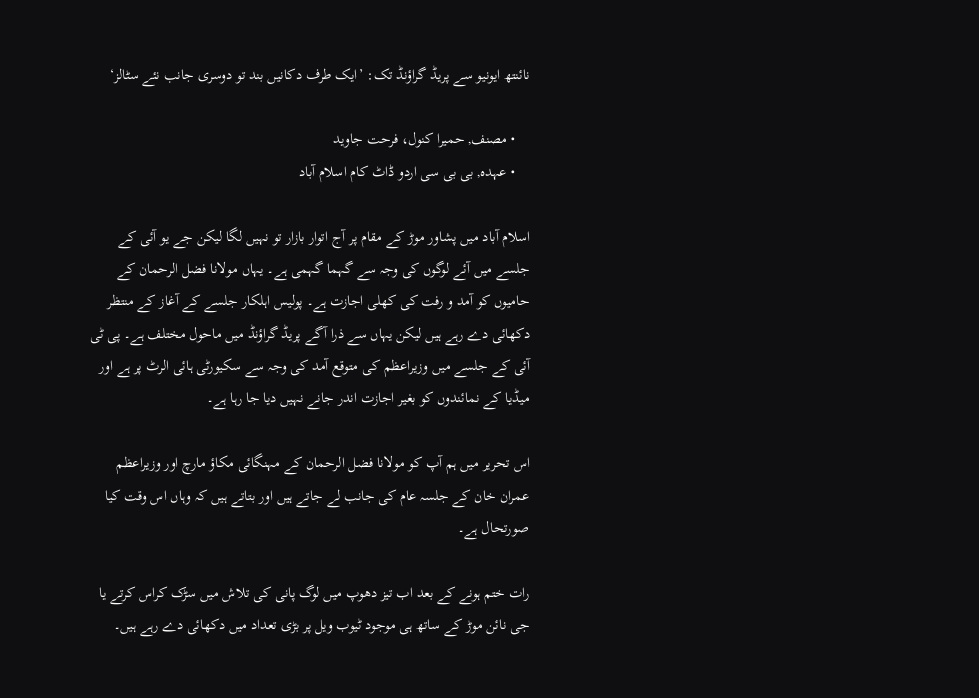نائنتھ ایونیو سے پریڈ گراؤنڈ تک: ’ایک طرف دکانیں بند تو دوسری جانب نئے سٹالز‘

    • مصنف, حمیرا کنول، فرحت جاوید
    • عہدہ, بی بی سی اردو ڈاٹ کام اسلام آباد

اسلام آباد میں پشاور موڑ کے مقام پر آج اتوار بازار تو نہیں لگا لیکن جے یو آئی کے جلسے میں آئے لوگوں کی وجہ سے گہما گہمی ہے۔ یہاں مولانا فضل الرحمان کے حامیوں کو آمد و رفت کی کھلی اجازت ہے۔ پولیس اہلکار جلسے کے آغاز کے منتظر دکھائی دے رہے ہیں لیکن یہاں سے ذرا آگے پریڈ گراؤنڈ میں ماحول مختلف ہے۔ پی ٹی آئی کے جلسے میں وزیراعظم کی متوقع آمد کی وجہ سے سکیورٹی ہائی الرٹ پر ہے اور میڈیا کے نمائندوں کو بغیر اجازت اندر جانے نہیں دیا جا رہا ہے۔

اس تحریر میں ہم آپ کو مولانا فضل الرحمان کے مہنگائی مکاؤ مارچ اور وزیراعظم عمران خان کے جلسہ عام کی جانب لے جاتے ہیں اور بتاتے ہیں کہ وہاں اس وقت کیا صورتحال ہے۔

رات ختم ہونے کے بعد اب تیز دھوپ میں لوگ پانی کی تلاش میں سڑک کراس کرتے یا جی نائن موڑ کے ساتھ ہی موجود ٹیوب ویل پر بڑی تعداد میں دکھائی دے رہے ہیں۔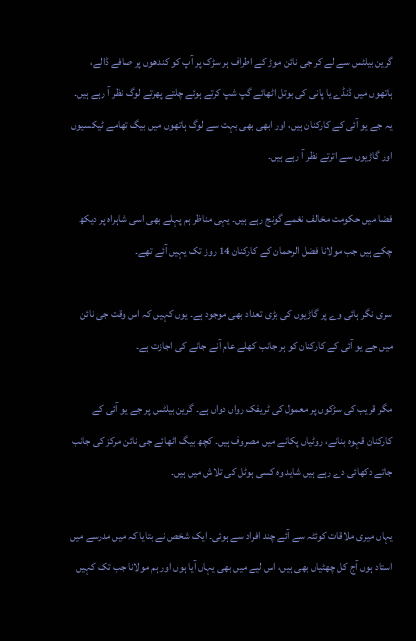گرین بیلٹس سے لے کر جی نائن موڑ کے اطراف ہر سڑک پر آپ کو کندھوں پر صافے ڈالے، ہاتھوں میں ڈنڈے یا پانی کی بوتل اٹھائے گپ شپ کرتے ہوئے چلتے پھرتے لوگ نظر آ رہے ہیں۔ یہ جے یو آئی کے کارکنان ہیں، اور ابھی بھی بہت سے لوگ ہاتھوں میں بیگ تھامے ٹیکسیوں اور گاڑیوں سے اترتے نظر آ رہے ہیں۔

فضا میں حکومت مخالف نغمے گونج رہے ہیں۔ یہی مناظر ہم پہلے بھی اسی شاہراہ پر دیکھ چکے ہیں جب مولانا فضل الرحمان کے کارکنان 14 روز تک یہیں آئے تھے۔

سری نگر ہائی وے پر گاڑیوں کی بڑی تعداد بھی موجود ہے۔ یوں کہیں کہ اس وقت جی نائن میں جے یو آئی کے کارکنان کو ہر جانب کھلے عام آنے جانے کی اجازت ہے۔

مگر قریب کی سڑکوں پر معمول کی ٹریفک رواں دواں ہے۔ گرین بیلٹس پر جے یو آئی کے کارکنان قہوہ بنانے، روٹیاں پکانے میں مصروف ہیں۔ کچھ بیگ اٹھائے جی نائن مرکز کی جانب جاتے دکھائی دے رہے ہیں شاید وہ کسی ہوٹل کی تلاش میں ہیں۔

یہاں میری ملاقات کوئٹہ سے آئے چند افراد سے ہوئی۔ ایک شخص نے بتایا کہ میں مدرسے میں استاد ہوں آج کل چھٹیاں بھی ہیں، اس لیے میں بھی یہاں آیا ہوں اور ہم مولانا جب تک کہیں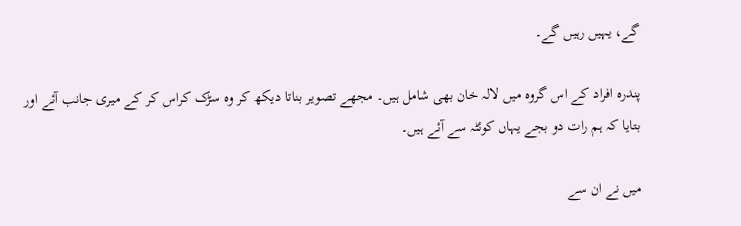گے، یہیں رہیں گے۔

پندرہ افراد کے اس گروہ میں لالہ خان بھی شامل ہیں۔ مجھے تصویر بناتا دیکھ کر وہ سڑک کراس کر کے میری جانب آئے اور بتایا کہ ہم رات دو بجے یہاں کوئٹہ سے آئے ہیں۔

میں نے ان سے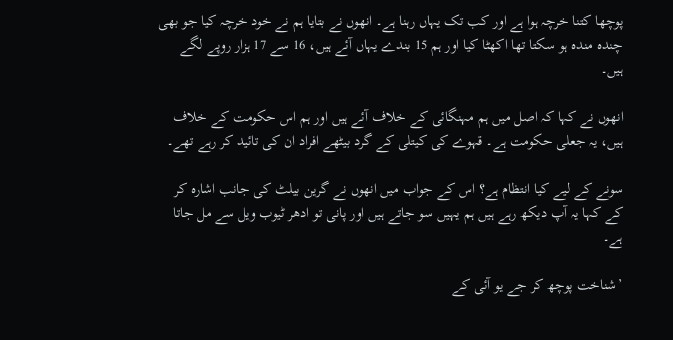پوچھا کتنا خرچہ ہوا ہے اور کب تک یہاں رہنا ہے۔ انھوں نے بتایا ہم نے خود خرچہ کیا جو بھی چندہ مندہ ہو سکتا تھا اکھٹا کیا اور ہم 15 بندے یہاں آئے ہیں، 16 سے 17 ہزار روپے لگے ہیں۔

انھوں نے کہا کہ اصل میں ہم مہنگائی کے خلاف آئے ہیں اور ہم اس حکومت کے خلاف ہیں، یہ جعلی حکومت ہے۔ قہوے کی کیتلی کے گرد بیٹھے افراد ان کی تائید کر رہے تھے۔

سونے کے لیے کیا انتظام ہے؟ اس کے جواب میں انھوں نے گرین بیلٹ کی جانب اشارہ کر کے کہا یہ آپ دیکھ رہے ہیں ہم یہیں سو جاتے ہیں اور پانی تو ادھر ٹیوب ویل سے مل جاتا ہے۔

’شناخت پوچھ کر جے یو آئی کے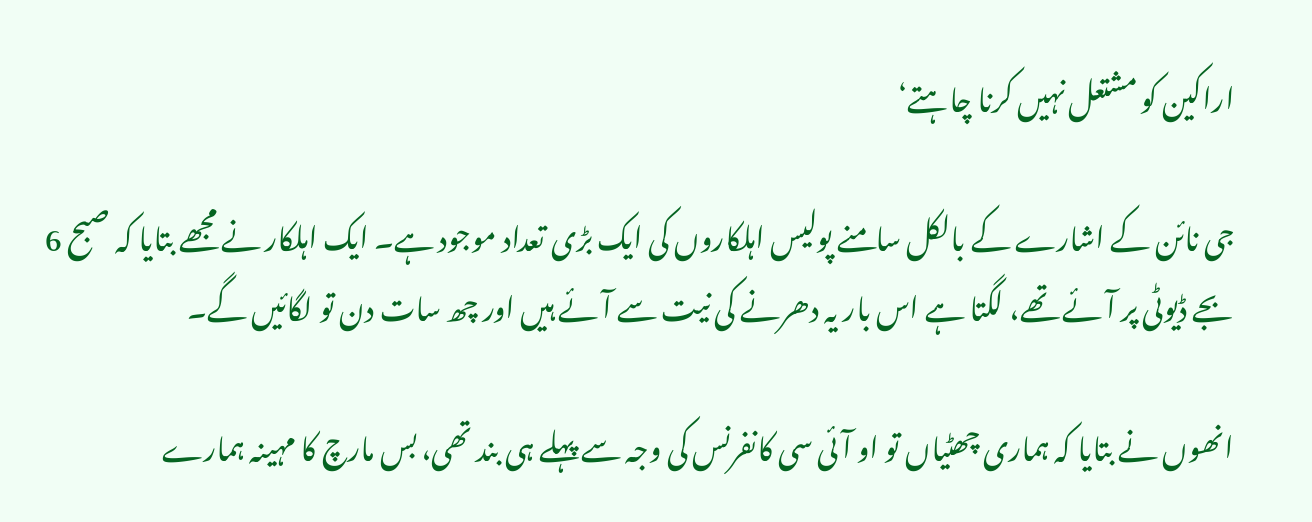اراکین کو مشتعل نہیں کرنا چاہتے‘

جی نائن کے اشارے کے بالکل سامنے پولیس اہلکاروں کی ایک بڑی تعداد موجود ہے۔ ایک اہلکار نے مجھے بتایا کہ صبح 6 بجے ڈیوٹی پر آئے تھے، لگتا ہے اس بار یہ دھرنے کی نیت سے آئے ہیں اور چھ سات دن تو لگائیں گے۔

انھوں نے بتایا کہ ہماری چھٹیاں تو او آئی سی کانفرنس کی وجہ سے پہلے ہی بند تھی، بس مارچ کا مہینہ ہمارے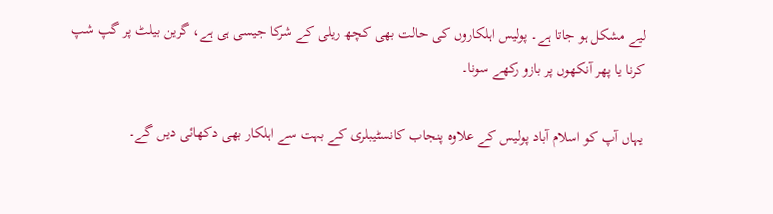لیے مشکل ہو جاتا ہے۔ پولیس اہلکاروں کی حالت بھی کچھ ریلی کے شرکا جیسی ہی ہے، گرین بیلٹ پر گپ شپ کرنا یا پھر آنکھوں پر بازو رکھے سونا۔

یہاں آپ کو اسلام آباد پولیس کے علاوہ پنجاب کانسٹیبلری کے بہت سے اہلکار بھی دکھائی دیں گے۔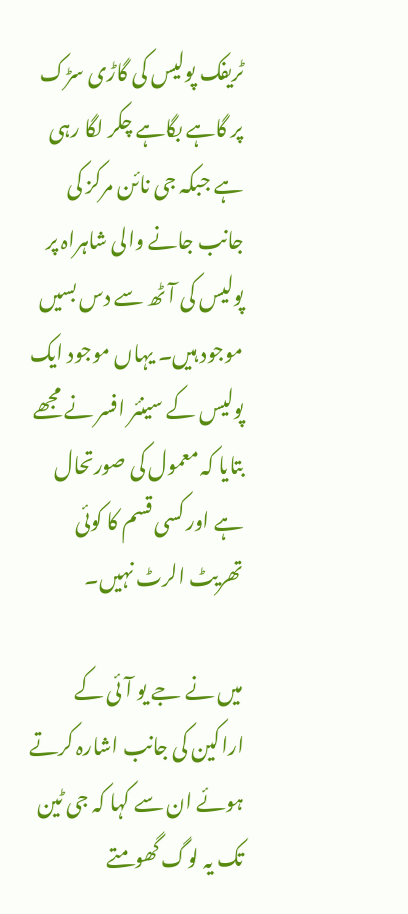ٹریفک پولیس کی گاڑی سڑک پر گاہے بگاہے چکر لگا رہی ہے جبکہ جی نائن مرکز کی جانب جانے والی شاہراہ پر پولیس کی آٹھ سے دس بسیں موجود ہیں۔ یہاں موجود ایک پولیس کے سینئر افسر نے مجھے بتایا کہ معمول کی صورتحال ہے اور کسی قسم کا کوئی تھریٹ الرٹ نہیں۔

میں نے جے یو آئی کے اراکین کی جانب اشارہ کرتے ہوئے ان سے کہا کہ جی ٹین تک یہ لوگ گھومتے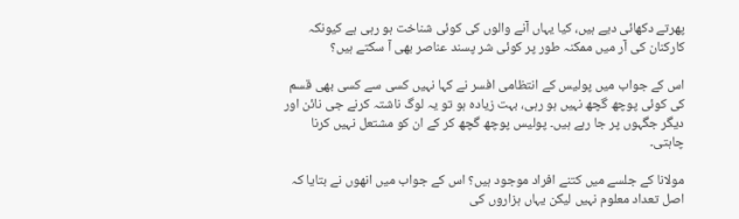پھرتے دکھائی دیے ہیں، کیا یہاں آنے والوں کی کوئی شناخت ہو رہی ہے کیونکہ کارکنان کی آر میں ممکنہ طور پر کوئی شر پسند عناصر بھی آ سکتے ہیں؟

اس کے جواب میں پولیس کے انتظامی افسر نے کہا نہیں کسی سے کسی بھی قسم کی کوئی پوچھ گچھ نہیں ہو رہی، بہت زیادہ ہو تو یہ لوگ ناشتہ کرنے جی نائن اور دیگر جگہوں پر جا رہے ہیں۔ پولیس پوچھ گچھ کر کے ان کو مشتعل نہیں کرنا چاہتی۔

مولانا کے جلسے میں کتنے افراد موجود ہیں؟ اس کے جواب میں انھوں نے بتایا کہ اصل تعداد معلوم نہیں لیکن یہاں ہزاروں کی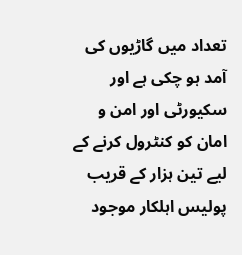تعداد میں گاڑیوں کی آمد ہو چکی ہے اور سکیورٹی اور امن و امان کو کنٹرول کرنے کے لیے تین ہزار کے قریب پولیس اہلکار موجود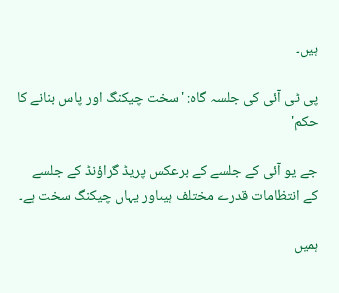ہیں۔

پی ٹی آئی کی جلسہ گاہ: 'سخت چیکنگ اور پاس بنانے کا حکم'

جے یو آئی کے جلسے کے برعکس پریڈ گراؤنڈ کے جلسے کے انتظامات قدرے مختلف ہیںاور یہاں چیکنگ سخت ہے۔

ہمیں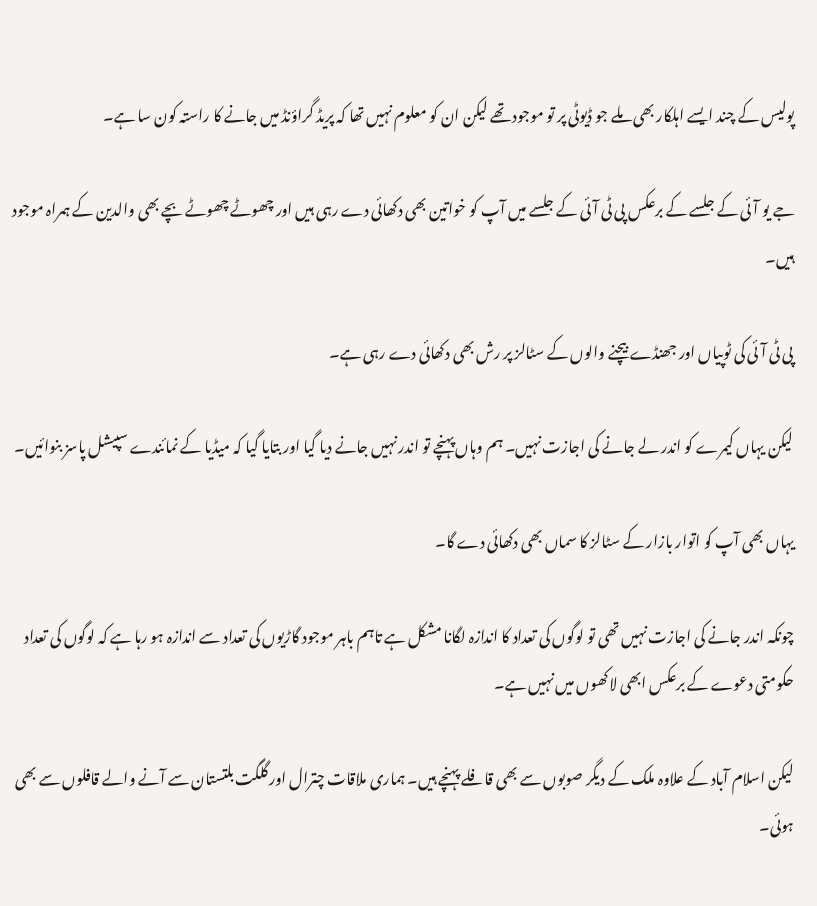پولیس کے چند ایسے اہلکار بھی ملے جو ڈیوٹی پر تو موجود تھے لیکن ان کو معلوم نہیں تھا کہ پریڈ گراؤنڈ میں جانے کا راستہ کون سا ہے۔

جے یو آئی کے جلسے کے برعکس پی ٹی آئی کے جلسے میں آپ کو خواتین بھی دکھائی دے رہی ہیں اور چھوٹے چھوٹے بچے بھی والدین کے ہمراہ موجود ہیں۔

پی ٹی آئی کی ٹوپیاں اور جھنڈے بیچنے والوں کے سٹالز پر رش بھی دکھائی دے رہی ہے۔

لیکن یہاں کیمرے کو اندر لے جانے کی اجازت نہیں۔ ہم وہاں پہنچے تو اندر نہیں جانے دیا گیا اور بتایا گیا کہ میڈیا کے نمائندے سپیشل پاسز بنوائیں۔

یہاں بھی آپ کو اتوار بازار کے سٹالز کا سماں بھی دکھائی دے گا۔

چونکہ اندر جانے کی اجازت نہیں تھی تو لوگوں کی تعداد کا اندازہ لگانا مشکل ہے تاہم باہر موجود گاڑیوں کی تعداد سے اندازہ ہو رہا ہے کہ لوگوں کی تعداد حکومتی دعوے کے برعکس ابھی لاکھوں میں نہیں ہے۔

لیکن اسلام آباد کے علاوہ ملک کے دیگر صوبوں سے بھی قافلے پہنچے ہیں۔ ہماری ملاقات چترال اور گلگت بلتستان سے آنے والے قافلوں سے بھی ہوئی۔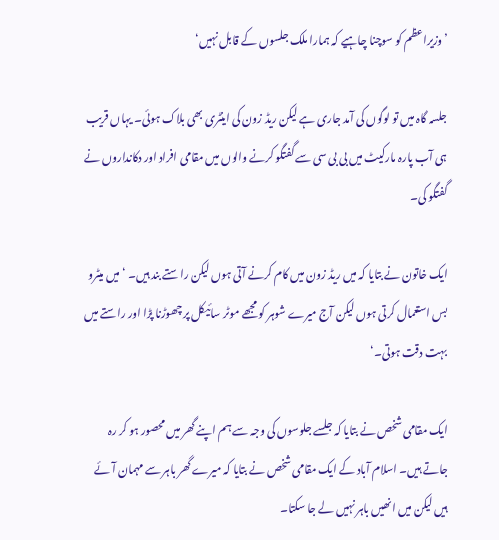’وزیراعظم کو سوچنا چاہیے کہ ہمارا ملک جلسوں کے قابل نہیں‘

جلسہ گاہ میں تو لوگوں کی آمد جاری ہے لیکن ریڈ زون کی اینٹری بھی بلاک ہوئی۔ یہاں قریب ہی آب پارہ مارکیٹ میں بی بی سی سے گفتگو کرنے والوں میں مقامی افراد اور دکانداروں نے گفتگو کی۔

ایک خاتون نے بتایا کہ میں ریڈ زون میں کام کرنے آتی ہوں لیکن راستے بند ہیں۔ ‘میں میٹرو بس استعمال کرتی ہوں لیکن آج میرے شوہر کو مجھے موٹر سائیکل پر چھوڑنا پڑا اور راستے میں بہت دقت ہوتی۔‘

ایک مقامی شخص نے بتایا کہ جلسے جلوسوں کی وجہ سے ہم اپنے گھر میں محصور ہو کر رہ جاتے ہیں۔ اسلام آباد کے ایک مقامی شخص نے بتایا کہ میرے گھر باہر سے مہمان آئے ہیں لیکن میں انھیں باہر نہیں لے جا سکتا۔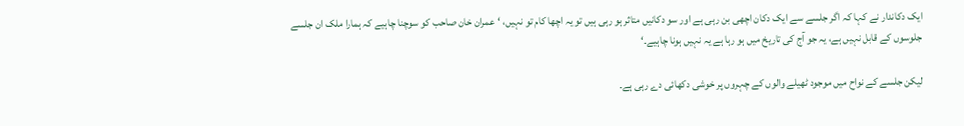ایک دکاندار نے کہا کہ اگر جلسے سے ایک دکان اچھی بن رہی ہے اور سو دکانیں متاثر ہو رہی ہیں تو یہ اچھا کام تو نہیں، ‘عمران خان صاحب کو سوچنا چاہیے کہ ہمارا ملک ان جلسے جلوسوں کے قابل نہیں ہے، یہ جو آج کی تاریخ میں ہو رہا ہے یہ نہیں ہونا چاہیے۔‘

لیکن جلسے کے نواح میں موجود ٹھیلے والوں کے چہروں پر خوشی دکھائی دے رہی ہے۔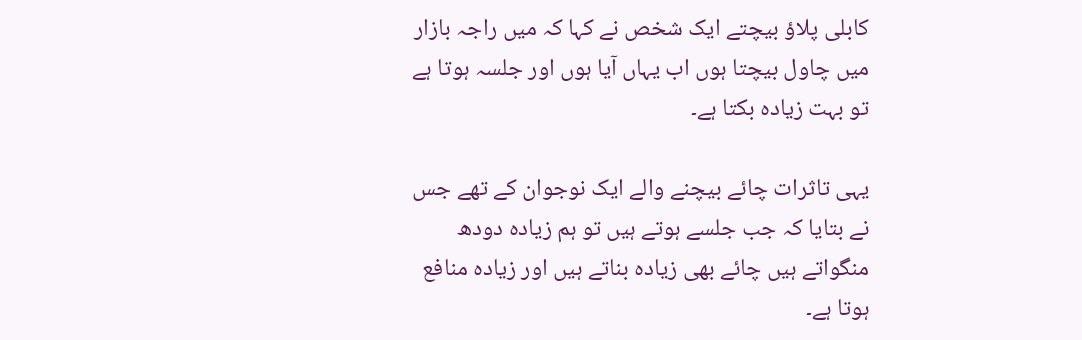کابلی پلاؤ بیچتے ایک شخص نے کہا کہ میں راجہ بازار میں چاول بیچتا ہوں اب یہاں آیا ہوں اور جلسہ ہوتا ہے تو بہت زیادہ بکتا ہے۔

یہی تاثرات چائے بیچنے والے ایک نوجوان کے تھے جس نے بتایا کہ جب جلسے ہوتے ہیں تو ہم زیادہ دودھ منگواتے ہیں چائے بھی زیادہ بناتے ہیں اور زیادہ منافع ہوتا ہے۔